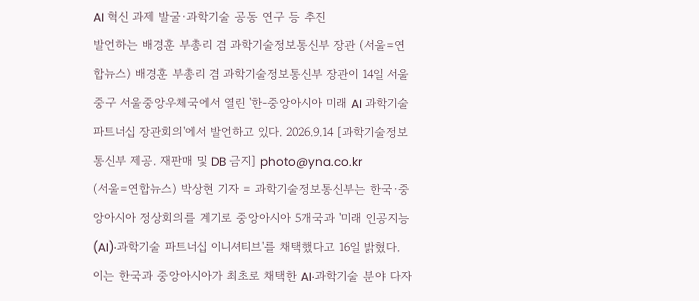AI 혁신 과제 발굴·과학기술 공동 연구 등 추진
발언하는 배경훈 부총리 겸 과학기술정보통신부 장관 (서울=연합뉴스) 배경훈 부총리 겸 과학기술정보통신부 장관이 14일 서울 중구 서울중앙우체국에서 열린 '한-중앙아시아 미래 AI 과학기술 파트너십 장관회의'에서 발언하고 있다. 2026.9.14 [과학기술정보통신부 제공. 재판매 및 DB 금지] photo@yna.co.kr
(서울=연합뉴스) 박상현 기자 = 과학기술정보통신부는 한국·중앙아시아 정상회의를 계기로 중앙아시아 5개국과 '미래 인공지능(AI)·과학기술 파트너십 이니셔티브'를 채택했다고 16일 밝혔다.
이는 한국과 중앙아시아가 최초로 채택한 AI·과학기술 분야 다자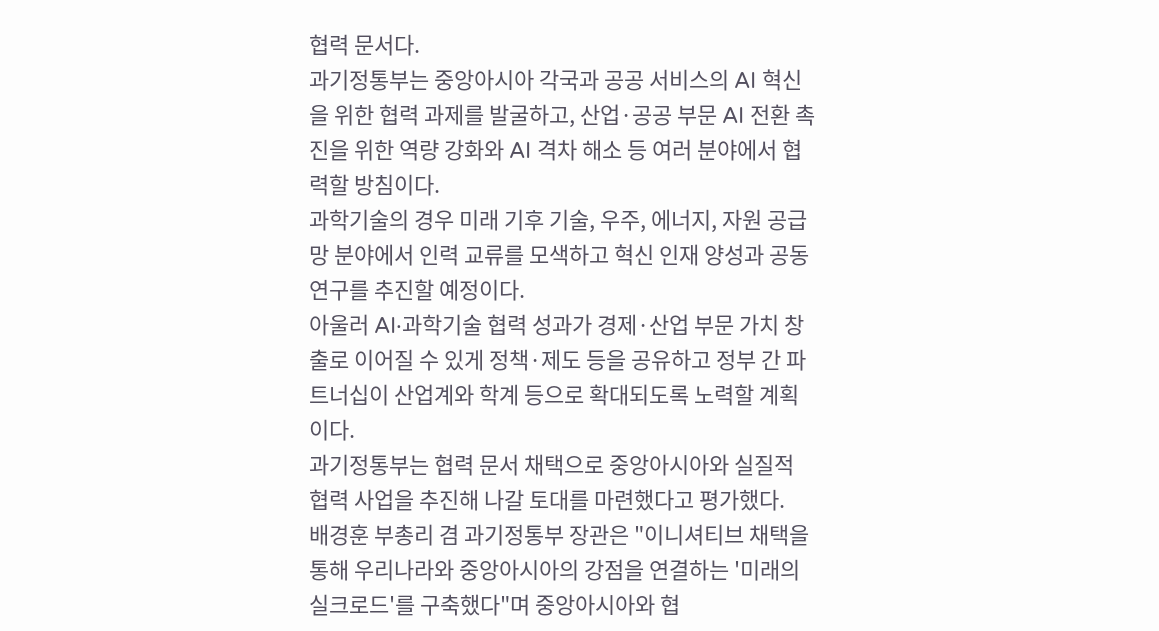협력 문서다.
과기정통부는 중앙아시아 각국과 공공 서비스의 AI 혁신을 위한 협력 과제를 발굴하고, 산업·공공 부문 AI 전환 촉진을 위한 역량 강화와 AI 격차 해소 등 여러 분야에서 협력할 방침이다.
과학기술의 경우 미래 기후 기술, 우주, 에너지, 자원 공급망 분야에서 인력 교류를 모색하고 혁신 인재 양성과 공동 연구를 추진할 예정이다.
아울러 AI·과학기술 협력 성과가 경제·산업 부문 가치 창출로 이어질 수 있게 정책·제도 등을 공유하고 정부 간 파트너십이 산업계와 학계 등으로 확대되도록 노력할 계획이다.
과기정통부는 협력 문서 채택으로 중앙아시아와 실질적 협력 사업을 추진해 나갈 토대를 마련했다고 평가했다.
배경훈 부총리 겸 과기정통부 장관은 "이니셔티브 채택을 통해 우리나라와 중앙아시아의 강점을 연결하는 '미래의 실크로드'를 구축했다"며 중앙아시아와 협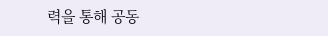력을 통해 공동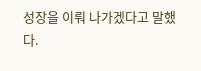성장을 이뤄 나가겠다고 말했다.